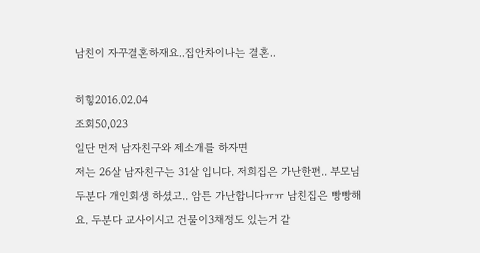남친이 자꾸결혼하재요..집안차이나는 결혼..

히힣2016.02.04
조회50,023
일단 먼저 남자친구와 제소개를 하자면
저는 26살 남자친구는 31살 입니다. 저희집은 가난한편.. 부모님 두분다 개인회생 하셨고.. 암튼 가난합니다ㅠㅠ 남친집은 빵빵해요. 두분다 교사이시고 건물이3채정도 있는거 같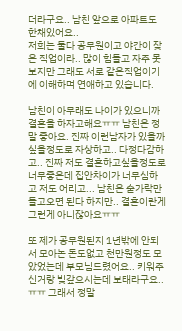더라구요.. 남친 앞으로 아파트도 한채있어요..
저희는 둘다 공무원이고 야간이 잦은 직업이라.. 많이 힘들고 자주 못보지만 그래도 서로 같은직업이기에 이해하며 연애하고 있습니다.

남친이 아무래도 나이가 있으니까 결혼을 하자고해요ㅠㅠ 남친은 정말 좋아요. 진짜 이런남자가 있을까 싶을정도로 자상하고.. 다정다감하고.. 진짜 저도 결혼하고싶을정도로 너무좋은데 집안차이가 너무심하고 저도 어리고... 남친은 숟가락만 들고오면 된다 하지만.. 결혼이란게 그런게 아니잖아요ㅠㅠ

또 제가 공무원된지 1년밖에 안되서 모아논 돈도없고 천만원정도 모았었는데 부모님드렸어요.. 키워주신거랑 빚갚으시는데 보태라구요..ㅠㅠ 그래서 정말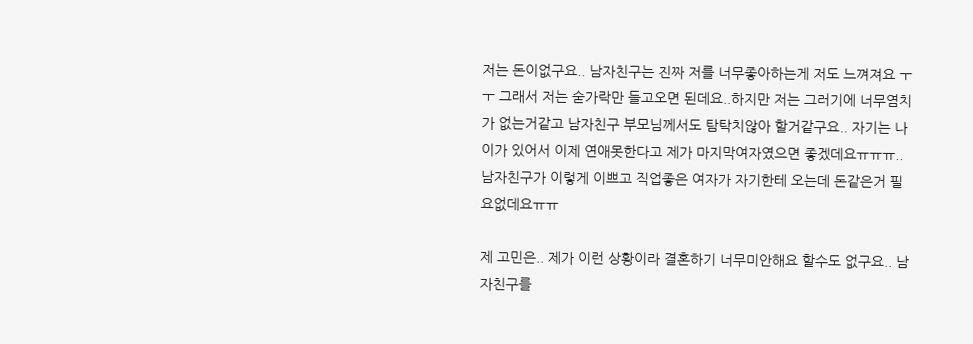저는 돈이없구요.. 남자친구는 진짜 저를 너무좋아하는게 저도 느껴져요 ㅜㅜ 그래서 저는 숟가락만 들고오면 된데요..하지만 저는 그러기에 너무염치가 없는거같고 남자친구 부모님께서도 탐탁치않아 할거같구요.. 자기는 나이가 있어서 이제 연애못한다고 제가 마지막여자였으면 좋겠데요ㅠㅠㅠ.. 남자친구가 이렇게 이쁘고 직업좋은 여자가 자기한테 오는데 돈같은거 필요없데요ㅠㅠ

제 고민은.. 제가 이런 상황이라 결혼하기 너무미안해요 할수도 없구요.. 남자친구를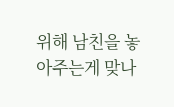위해 남친을 놓아주는게 맞나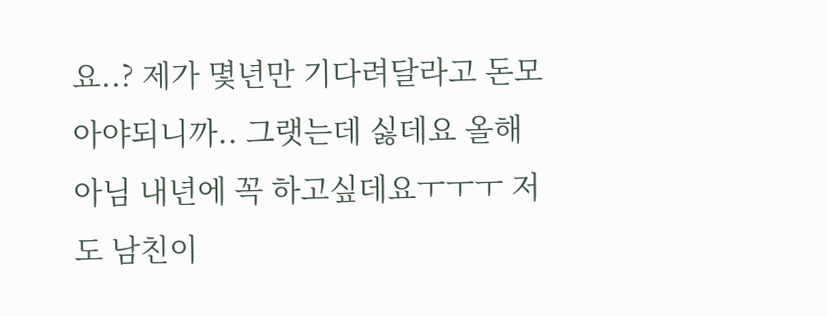요..? 제가 몇년만 기다려달라고 돈모아야되니까.. 그랫는데 싫데요 올해아님 내년에 꼭 하고싶데요ㅜㅜㅜ 저도 남친이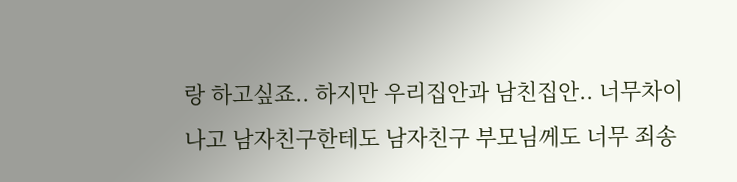랑 하고싶죠.. 하지만 우리집안과 남친집안.. 너무차이나고 남자친구한테도 남자친구 부모님께도 너무 죄송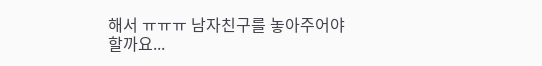해서 ㅠㅠㅠ 남자친구를 놓아주어야할까요...